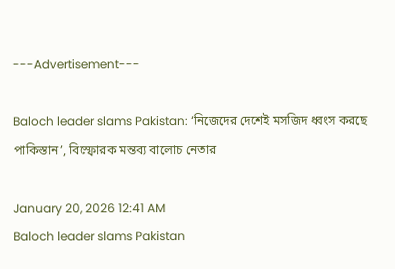---Advertisement---

Baloch leader slams Pakistan: ‘নিজেদের দেশেই মসজিদ ধ্বংস করছে পাকিস্তান’, বিস্ফোরক মন্তব্য বালোচ নেতার

January 20, 2026 12:41 AM
Baloch leader slams Pakistan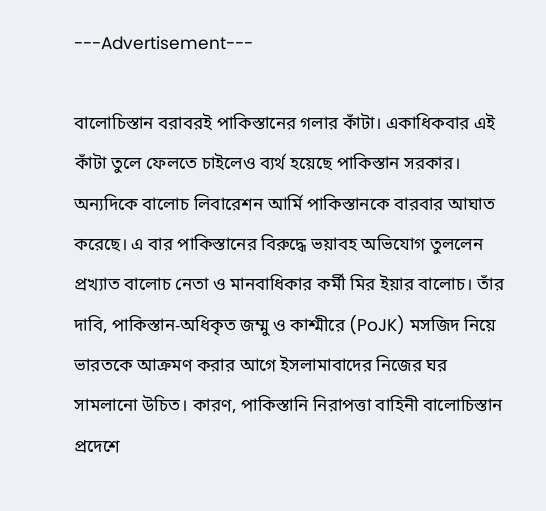---Advertisement---

বালোচিস্তান বরাবরই পাকিস্তানের গলার কাঁটা। একাধিকবার এই কাঁটা তুলে ফেলতে চাইলেও ব্যর্থ হয়েছে পাকিস্তান সরকার। অন্যদিকে বালোচ লিবারেশন আর্মি পাকিস্তানকে বারবার আঘাত করেছে। এ বার পাকিস্তানের বিরুদ্ধে ভয়াবহ অভিযোগ তুললেন প্রখ্যাত বালোচ নেতা ও মানবাধিকার কর্মী মির ইয়ার বালোচ। তাঁর দাবি, পাকিস্তান-অধিকৃত জম্মু ও কাশ্মীরে (PoJK) মসজিদ নিয়ে ভারতকে আক্রমণ করার আগে ইসলামাবাদের নিজের ঘর সামলানো উচিত। কারণ, পাকিস্তানি নিরাপত্তা বাহিনী বালোচিস্তান প্রদেশে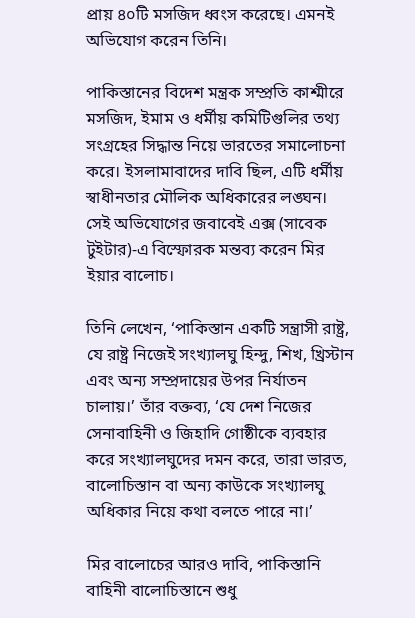প্রায় ৪০টি মসজিদ ধ্বংস করেছে। এমনই অভিযোগ করেন তিনি।

পাকিস্তানের বিদেশ মন্ত্রক সম্প্রতি কাশ্মীরে মসজিদ, ইমাম ও ধর্মীয় কমিটিগুলির তথ্য সংগ্রহের সিদ্ধান্ত নিয়ে ভারতের সমালোচনা করে। ইসলামাবাদের দাবি ছিল, এটি ধর্মীয় স্বাধীনতার মৌলিক অধিকারের লঙ্ঘন। সেই অভিযোগের জবাবেই এক্স (সাবেক টুইটার)-এ বিস্ফোরক মন্তব্য করেন মির ইয়ার বালোচ।

তিনি লেখেন, ‘পাকিস্তান একটি সন্ত্রাসী রাষ্ট্র, যে রাষ্ট্র নিজেই সংখ্যালঘু হিন্দু, শিখ, খ্রিস্টান এবং অন্য সম্প্রদায়ের উপর নির্যাতন চালায়।’ তাঁর বক্তব্য, ‘যে দেশ নিজের সেনাবাহিনী ও জিহাদি গোষ্ঠীকে ব্যবহার করে সংখ্যালঘুদের দমন করে, তারা ভারত, বালোচিস্তান বা অন্য কাউকে সংখ্যালঘু অধিকার নিয়ে কথা বলতে পারে না।’

মির বালোচের আরও দাবি, পাকিস্তানি বাহিনী বালোচিস্তানে শুধু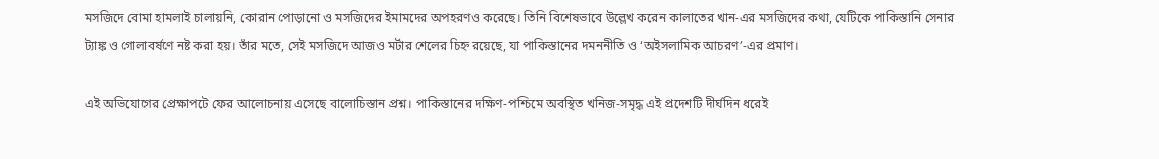মসজিদে বোমা হামলাই চালায়নি, কোরান পোড়ানো ও মসজিদের ইমামদের অপহরণও করেছে। তিনি বিশেষভাবে উল্লেখ করেন কালাতের খান-এর মসজিদের কথা, যেটিকে পাকিস্তানি সেনার ট্যাঙ্ক ও গোলাবর্ষণে নষ্ট করা হয়। তাঁর মতে, সেই মসজিদে আজও মর্টার শেলের চিহ্ন রয়েছে, যা পাকিস্তানের দমননীতি ও ‘অইসলামিক আচরণ’-এর প্রমাণ।

এই অভিযোগের প্রেক্ষাপটে ফের আলোচনায় এসেছে বালোচিস্তান প্রশ্ন। পাকিস্তানের দক্ষিণ-পশ্চিমে অবস্থিত খনিজ-সমৃদ্ধ এই প্রদেশটি দীর্ঘদিন ধরেই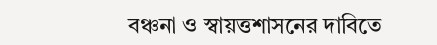বঞ্চনা ও স্বায়ত্তশাসনের দাবিতে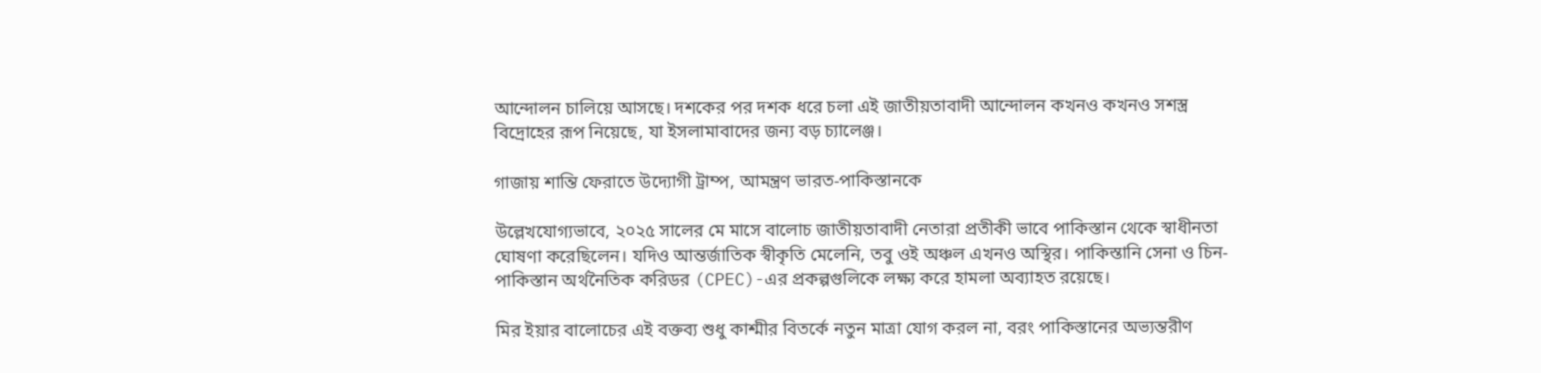আন্দোলন চালিয়ে আসছে। দশকের পর দশক ধরে চলা এই জাতীয়তাবাদী আন্দোলন কখনও কখনও সশস্ত্র বিদ্রোহের রূপ নিয়েছে, যা ইসলামাবাদের জন্য বড় চ্যালেঞ্জ।

গাজায় শান্তি ফেরাতে উদ্যোগী ট্রাম্প, আমন্ত্রণ ভারত-পাকিস্তানকে

উল্লেখযোগ্যভাবে, ২০২৫ সালের মে মাসে বালোচ জাতীয়তাবাদী নেতারা প্রতীকী ভাবে পাকিস্তান থেকে স্বাধীনতা ঘোষণা করেছিলেন। যদিও আন্তর্জাতিক স্বীকৃতি মেলেনি, তবু ওই অঞ্চল এখনও অস্থির। পাকিস্তানি সেনা ও চিন-পাকিস্তান অর্থনৈতিক করিডর (CPEC)-এর প্রকল্পগুলিকে লক্ষ্য করে হামলা অব্যাহত রয়েছে।

মির ইয়ার বালোচের এই বক্তব্য শুধু কাশ্মীর বিতর্কে নতুন মাত্রা যোগ করল না, বরং পাকিস্তানের অভ্যন্তরীণ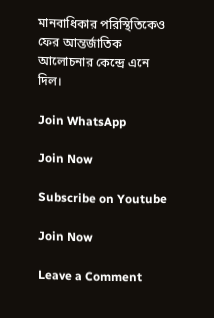মানবাধিকার পরিস্থিতিকেও ফের আন্তর্জাতিক আলোচনার কেন্দ্রে এনে দিল।

Join WhatsApp

Join Now

Subscribe on Youtube

Join Now

Leave a Comment